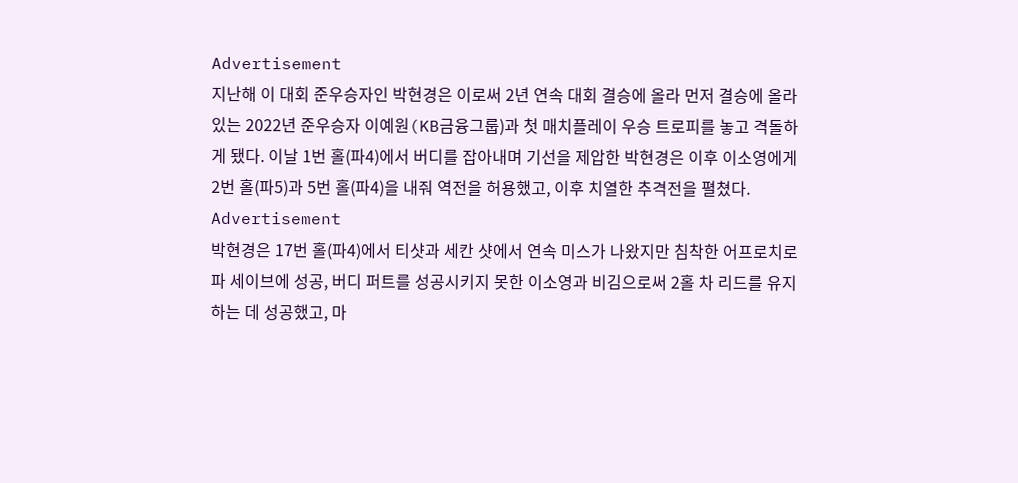Advertisement
지난해 이 대회 준우승자인 박현경은 이로써 2년 연속 대회 결승에 올라 먼저 결승에 올라 있는 2022년 준우승자 이예원(KB금융그룹)과 첫 매치플레이 우승 트로피를 놓고 격돌하게 됐다. 이날 1번 홀(파4)에서 버디를 잡아내며 기선을 제압한 박현경은 이후 이소영에게 2번 홀(파5)과 5번 홀(파4)을 내줘 역전을 허용했고, 이후 치열한 추격전을 펼쳤다.
Advertisement
박현경은 17번 홀(파4)에서 티샷과 세칸 샷에서 연속 미스가 나왔지만 침착한 어프로치로 파 세이브에 성공, 버디 퍼트를 성공시키지 못한 이소영과 비김으로써 2홀 차 리드를 유지하는 데 성공했고, 마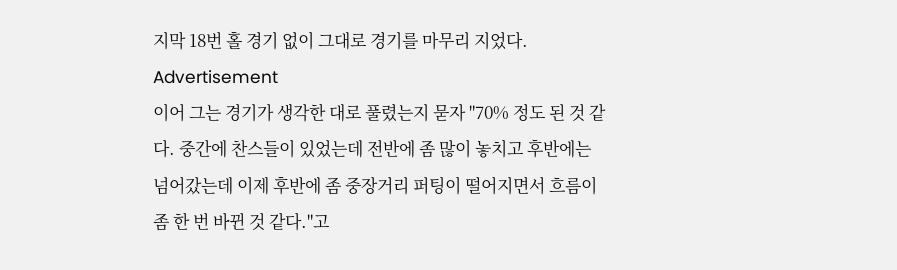지막 18번 홀 경기 없이 그대로 경기를 마무리 지었다.
Advertisement
이어 그는 경기가 생각한 대로 풀렸는지 묻자 "70% 정도 된 것 같다. 중간에 찬스들이 있었는데 전반에 좀 많이 놓치고 후반에는 넘어갔는데 이제 후반에 좀 중장거리 퍼팅이 떨어지면서 흐름이 좀 한 번 바뀐 것 같다."고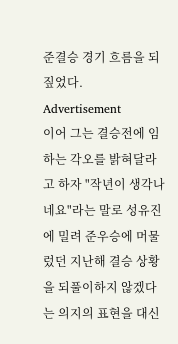준결승 경기 흐름을 되짚었다.
Advertisement
이어 그는 결승전에 임하는 각오를 밝혀달라고 하자 "작년이 생각나네요"라는 말로 성유진에 밀려 준우승에 머물렀던 지난해 결승 상황을 되풀이하지 않겠다는 의지의 표현을 대신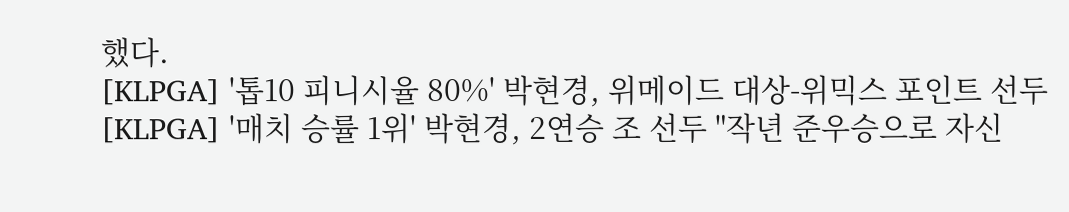했다.
[KLPGA] '톱10 피니시율 80%' 박현경, 위메이드 대상-위믹스 포인트 선두
[KLPGA] '매치 승률 1위' 박현경, 2연승 조 선두 "작년 준우승으로 자신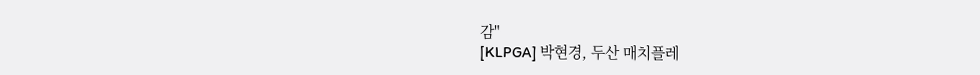감"
[KLPGA] 박현경, 두산 매치플레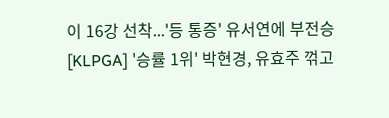이 16강 선착...'등 통증' 유서연에 부전승
[KLPGA] '승률 1위' 박현경, 유효주 꺾고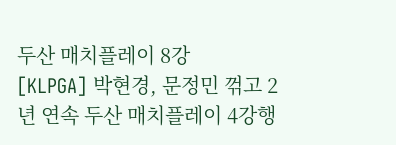두산 매치플레이 8강
[KLPGA] 박현경, 문정민 꺾고 2년 연속 두산 매치플레이 4강행